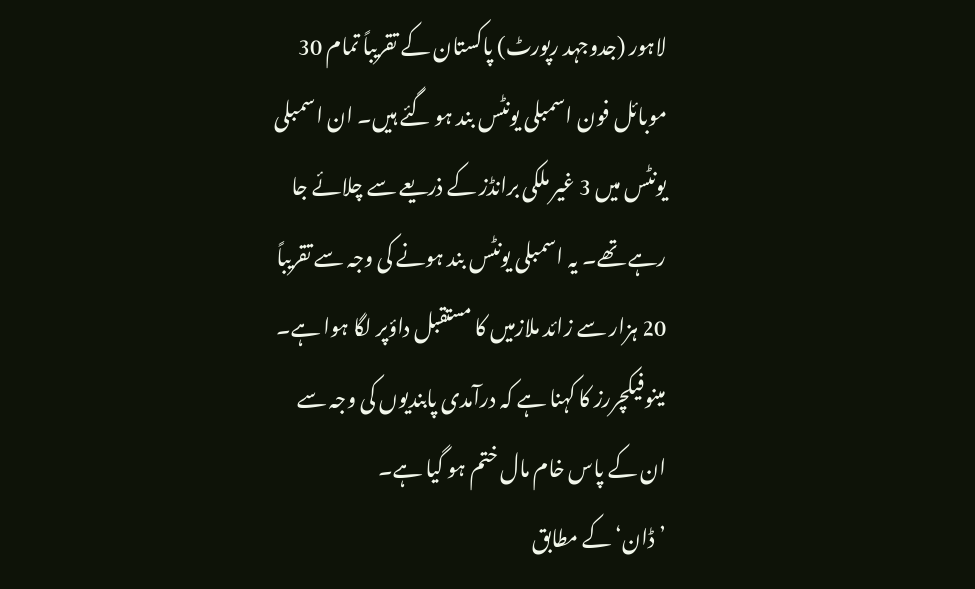لاہور (جدوجہد رپورٹ) پاکستان کے تقریباً تمام 30 موبائل فون اسمبلی یونٹس بند ہو گئے ہیں۔ ان اسمبلی یونٹس میں 3 غیر ملکی برانڈز کے ذریعے سے چلائے جا رہے تھے۔ یہ اسمبلی یونٹس بند ہونے کی وجہ سے تقریباً 20 ہزار سے زائد ملازمیں کا مستقبل داؤپر لگا ہوا ہے۔ مینوفیکچررز کا کہنا ہے کہ درآمدی پابندیوں کی وجہ سے ان کے پاس خام مال ختم ہو گیا ہے۔
’ڈان‘ کے مطابق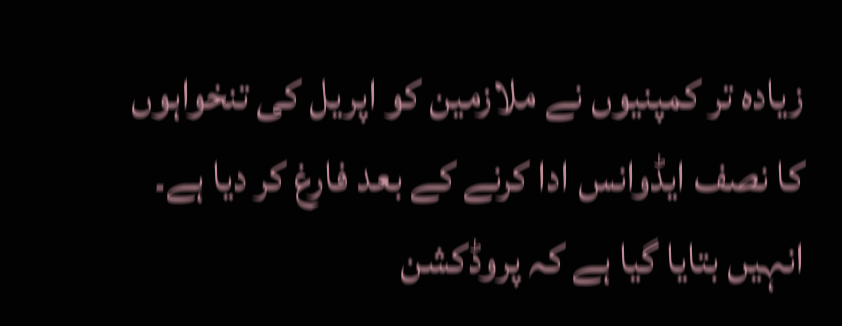زیادہ تر کمپنیوں نے ملازمین کو اپریل کی تنخواہوں کا نصف ایڈوانس ادا کرنے کے بعد فارغ کر دیا ہے۔ انہیں بتایا گیا ہے کہ پروڈکشن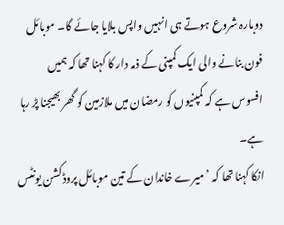دوبارہ شروع ہوتے ہی انہیں واپس بلایا جائے گا۔ موبائل فون بنانے والی ایک کمپنی کے ذمہ دار کا کہنا تھا کہ ہمیں افسوس ہے کہ کمپنیوں کو رمضان میں ملازمین کو گھر بھیجنا پڑ رہا ہے۔
انکا کہنا تھا کہ ’میرے خاندان کے تین موبائل پروڈکشن یونٹس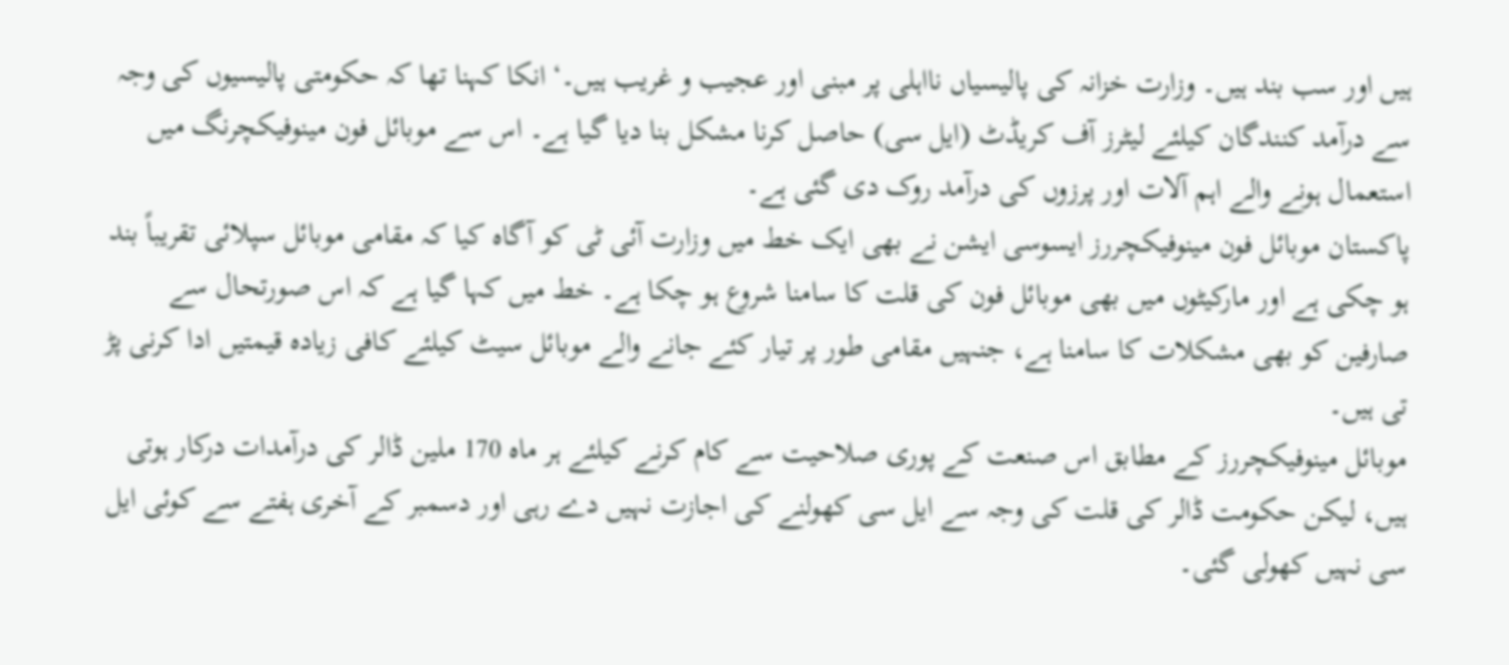ہیں اور سب بند ہیں۔ وزارت خزانہ کی پالیسیاں نااہلی پر مبنی اور عجیب و غریب ہیں۔‘ انکا کہنا تھا کہ حکومتی پالیسیوں کی وجہ سے درآمد کنندگان کیلئے لیٹرز آف کریڈٹ (ایل سی) حاصل کرنا مشکل بنا دیا گیا ہے۔ اس سے موبائل فون مینوفیکچرنگ میں استعمال ہونے والے اہم آلات اور پرزوں کی درآمد روک دی گئی ہے۔
پاکستان موبائل فون مینوفیکچررز ایسوسی ایشن نے بھی ایک خط میں وزارت آئی ٹی کو آگاہ کیا کہ مقامی موبائل سپلائی تقریباً بند ہو چکی ہے اور مارکیٹوں میں بھی موبائل فون کی قلت کا سامنا شروع ہو چکا ہے۔ خط میں کہا گیا ہے کہ اس صورتحال سے صارفین کو بھی مشکلات کا سامنا ہے، جنہیں مقامی طور پر تیار کئے جانے والے موبائل سیٹ کیلئے کافی زیادہ قیمتیں ادا کرنی پڑ تی ہیں۔
موبائل مینوفیکچررز کے مطابق اس صنعت کے پوری صلاحیت سے کام کرنے کیلئے ہر ماہ 170 ملین ڈالر کی درآمدات درکار ہوتی ہیں، لیکن حکومت ڈالر کی قلت کی وجہ سے ایل سی کھولنے کی اجازت نہیں دے رہی اور دسمبر کے آخری ہفتے سے کوئی ایل سی نہیں کھولی گئی۔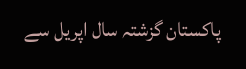پاکستان گزشتہ سال اپریل سے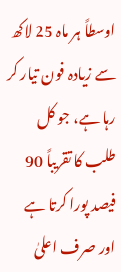اوسطاً ہر ماہ 25 لاکھ سے زیادہ فون تیار کر رہا ہے، جو کل طلب کا تقریباً 90 فیصد پورا کرتا ہے اور صرف اعلیٰ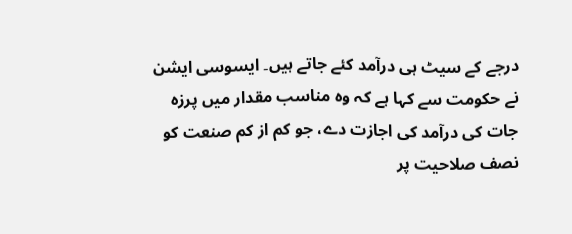درجے کے سیٹ ہی درآمد کئے جاتے ہیں۔ ایسوسی ایشن نے حکومت سے کہا ہے کہ وہ مناسب مقدار میں پرزہ جات کی درآمد کی اجازت دے، جو کم از کم صنعت کو نصف صلاحیت پر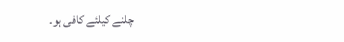چلنے کیلئے کافی ہو۔